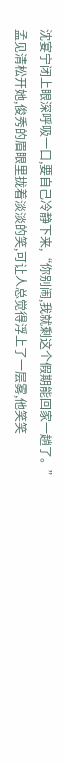沈宴宁闭上眼深呼吸一口,要自己冷静下来,“你别闹,我就剩这个假期能回家一趟了。”
孟见清松开她,俊秀的眉眼里拢着淡淡的笑,可让人总觉得浮上了一层雾,他笑笑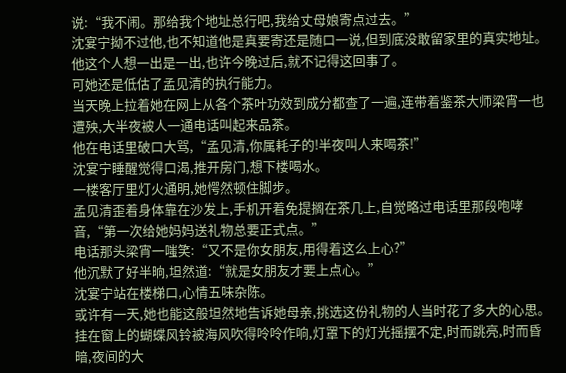说:“我不闹。那给我个地址总行吧,我给丈母娘寄点过去。”
沈宴宁拗不过他,也不知道他是真要寄还是随口一说,但到底没敢留家里的真实地址。他这个人想一出是一出,也许今晚过后,就不记得这回事了。
可她还是低估了孟见清的执行能力。
当天晚上拉着她在网上从各个茶叶功效到成分都查了一遍,连带着鉴茶大师梁宵一也遭殃,大半夜被人一通电话叫起来品茶。
他在电话里破口大骂,“孟见清,你属耗子的!半夜叫人来喝茶!”
沈宴宁睡醒觉得口渴,推开房门,想下楼喝水。
一楼客厅里灯火通明,她愕然顿住脚步。
孟见清歪着身体靠在沙发上,手机开着免提搁在茶几上,自觉略过电话里那段咆哮音,“第一次给她妈妈送礼物总要正式点。”
电话那头梁宵一嗤笑:“又不是你女朋友,用得着这么上心?”
他沉默了好半晌,坦然道:“就是女朋友才要上点心。”
沈宴宁站在楼梯口,心情五味杂陈。
或许有一天,她也能这般坦然地告诉她母亲,挑选这份礼物的人当时花了多大的心思。
挂在窗上的蝴蝶风铃被海风吹得呤呤作响,灯罩下的灯光摇摆不定,时而跳亮,时而昏暗,夜间的大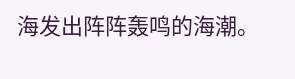海发出阵阵轰鸣的海潮。